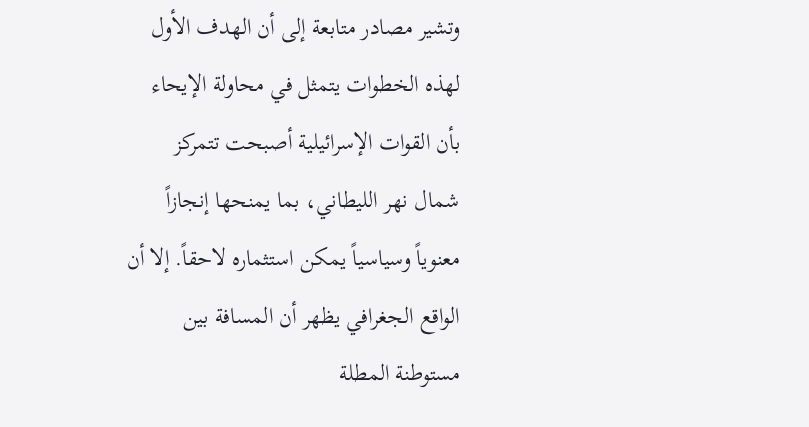وتشير مصادر متابعة إلى أن الهدف الأول لهذه الخطوات يتمثل في محاولة الإيحاء بأن القوات الإسرائيلية أصبحت تتمركز شمال نهر الليطاني، بما يمنحها إنجازاً معنوياً وسياسياً يمكن استثماره لاحقاً. إلا أن الواقع الجغرافي يظهر أن المسافة بين مستوطنة المطلة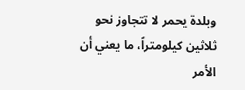وبلدة يحمر لا تتجاوز نحو ثلاثين كيلومتراً، ما يعني أن الأمر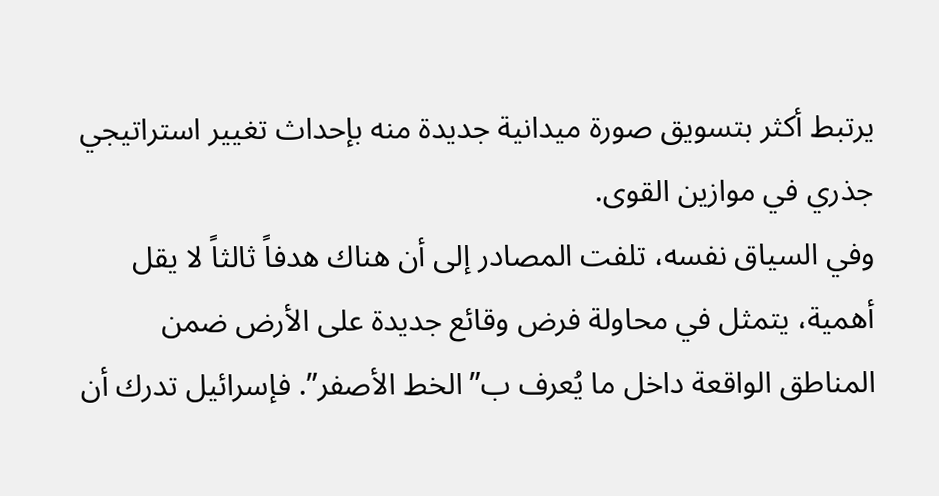يرتبط أكثر بتسويق صورة ميدانية جديدة منه بإحداث تغيير استراتيجي جذري في موازين القوى.
وفي السياق نفسه، تلفت المصادر إلى أن هناك هدفاً ثالثاً لا يقل أهمية، يتمثل في محاولة فرض وقائع جديدة على الأرض ضمن المناطق الواقعة داخل ما يُعرف ب”الخط الأصفر”. فإسرائيل تدرك أن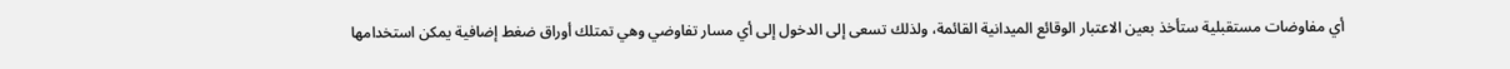أي مفاوضات مستقبلية ستأخذ بعين الاعتبار الوقائع الميدانية القائمة، ولذلك تسعى إلى الدخول إلى أي مسار تفاوضي وهي تمتلك أوراق ضغط إضافية يمكن استخدامها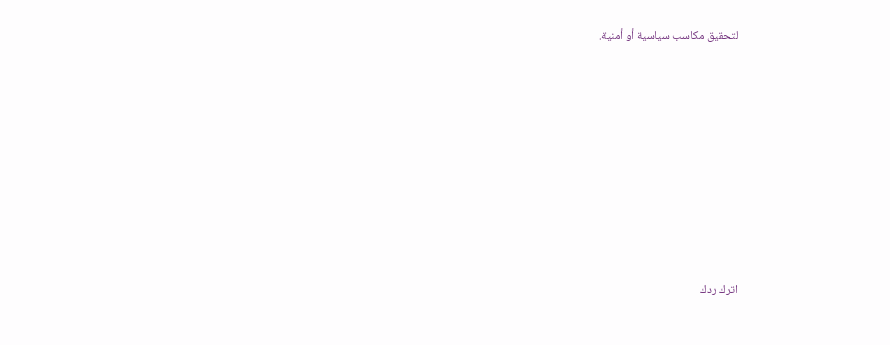لتحقيق مكاسب سياسية أو أمنية.












اترك ردك